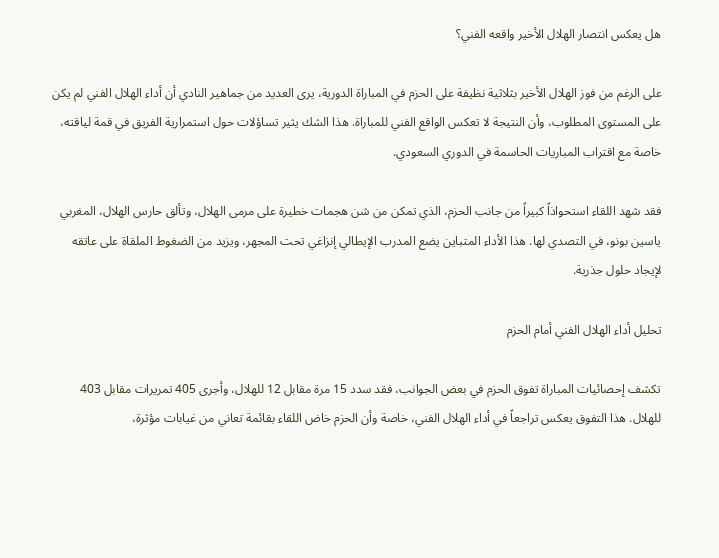هل يعكس انتصار الهلال الأخير واقعه الفني؟

على الرغم من فوز الهلال الأخير بثلاثية نظيفة على الحزم في المباراة الدورية، يرى العديد من جماهير النادي أن أداء الهلال الفني لم يكن على المستوى المطلوب، وأن النتيجة لا تعكس الواقع الفني للمباراة. هذا الشك يثير تساؤلات حول استمرارية الفريق في قمة لياقته، خاصة مع اقتراب المباريات الحاسمة في الدوري السعودي.

فقد شهد اللقاء استحواذاً كبيراً من جانب الحزم، الذي تمكن من شن هجمات خطيرة على مرمى الهلال، وتألق حارس الهلال، المغربي ياسين بونو، في التصدي لها. هذا الأداء المتباين يضع المدرب الإيطالي إنزاغي تحت المجهر، ويزيد من الضغوط الملقاة على عاتقه لإيجاد حلول جذرية.

تحليل أداء الهلال الفني أمام الحزم

تكشف إحصائيات المباراة تفوق الحزم في بعض الجوانب، فقد سدد 15 مرة مقابل 12 للهلال، وأجرى 405 تمريرات مقابل 403 للهلال. هذا التفوق يعكس تراجعاً في أداء الهلال الفني، خاصة وأن الحزم خاض اللقاء بقائمة تعاني من غيابات مؤثرة،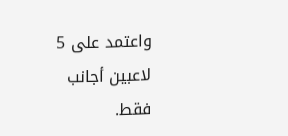واعتمد على 5 لاعبين أجانب فقط.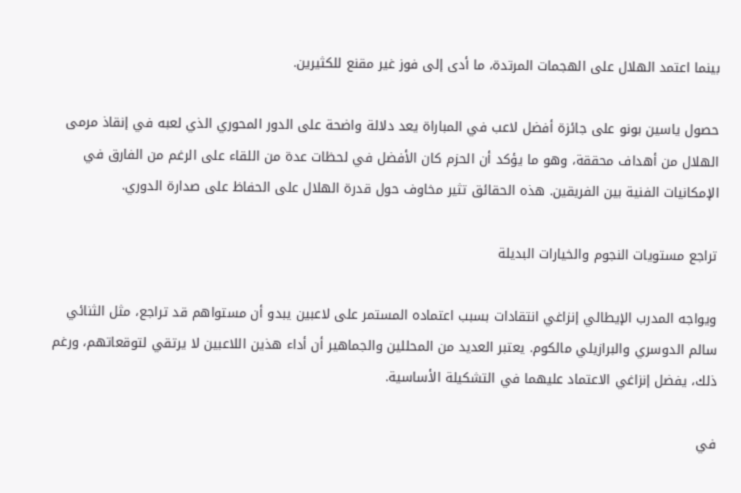بينما اعتمد الهلال على الهجمات المرتدة، ما أدى إلى فوز غير مقنع للكثيرين.

حصول ياسين بونو على جائزة أفضل لاعب في المباراة يعد دلالة واضحة على الدور المحوري الذي لعبه في إنقاذ مرمى الهلال من أهداف محققة، وهو ما يؤكد أن الحزم كان الأفضل في لحظات عدة من اللقاء على الرغم من الفارق في الإمكانيات الفنية بين الفريقين. هذه الحقائق تثير مخاوف حول قدرة الهلال على الحفاظ على صدارة الدوري.

تراجع مستويات النجوم والخيارات البديلة

ويواجه المدرب الإيطالي إنزاغي انتقادات بسبب اعتماده المستمر على لاعبين يبدو أن مستواهم قد تراجع، مثل الثنائي سالم الدوسري والبرازيلي مالكوم. يعتبر العديد من المحللين والجماهير أن أداء هذين اللاعبين لا يرتقي لتوقعاتهم، ورغم ذلك، يفضل إنزاغي الاعتماد عليهما في التشكيلة الأساسية.

في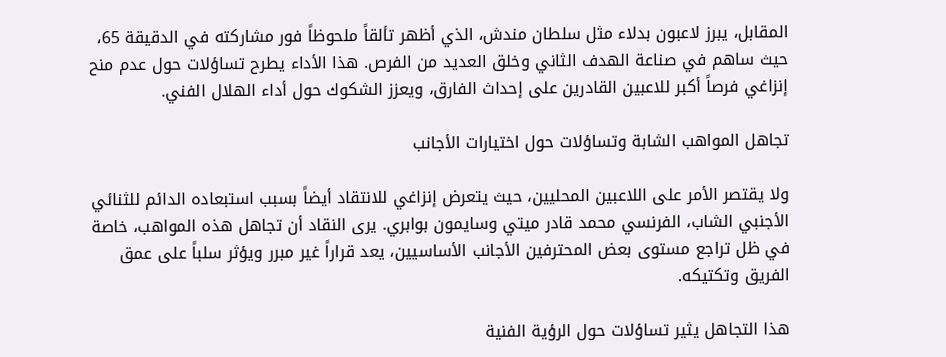المقابل، يبرز لاعبون بدلاء مثل سلطان مندش، الذي أظهر تألقاً ملحوظاً فور مشاركته في الدقيقة 65، حيث ساهم في صناعة الهدف الثاني وخلق العديد من الفرص. هذا الأداء يطرح تساؤلات حول عدم منح إنزاغي فرصاً أكبر للاعبين القادرين على إحداث الفارق، ويعزز الشكوك حول أداء الهلال الفني.

تجاهل المواهب الشابة وتساؤلات حول اختيارات الأجانب

ولا يقتصر الأمر على اللاعبين المحليين، حيث يتعرض إنزاغي للانتقاد أيضاً بسبب استبعاده الدائم للثنائي الأجنبي الشاب، الفرنسي محمد قادر ميتي وسايمون بوابري. يرى النقاد أن تجاهل هذه المواهب، خاصة في ظل تراجع مستوى بعض المحترفين الأجانب الأساسيين، يعد قراراً غير مبرر ويؤثر سلباً على عمق الفريق وتكتيكه.

هذا التجاهل يثير تساؤلات حول الرؤية الفنية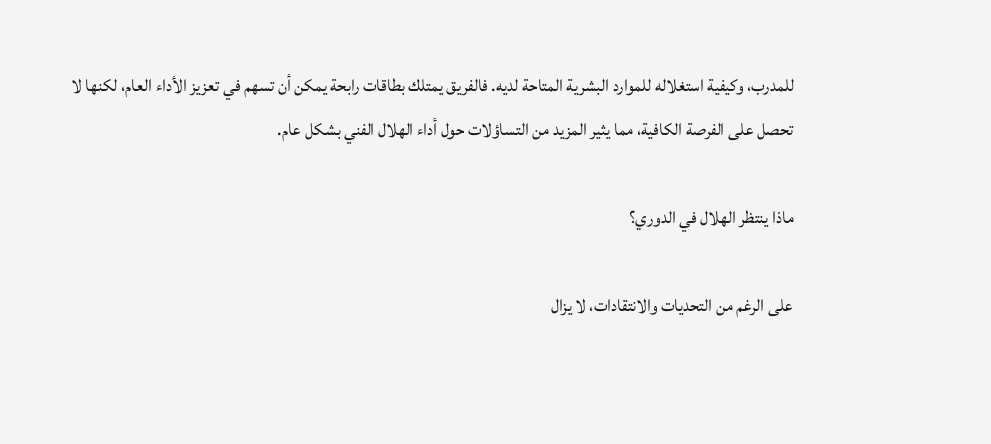للمدرب، وكيفية استغلاله للموارد البشرية المتاحة لديه. فالفريق يمتلك بطاقات رابحة يمكن أن تسهم في تعزيز الأداء العام، لكنها لا تحصل على الفرصة الكافية، مما يثير المزيد من التساؤلات حول أداء الهلال الفني بشكل عام.

ماذا ينتظر الهلال في الدوري؟

على الرغم من التحديات والانتقادات، لا يزال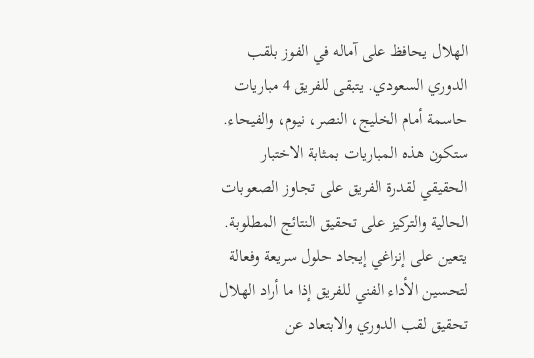الهلال يحافظ على آماله في الفوز بلقب الدوري السعودي. يتبقى للفريق 4 مباريات حاسمة أمام الخليج، النصر، نيوم، والفيحاء. ستكون هذه المباريات بمثابة الاختبار الحقيقي لقدرة الفريق على تجاوز الصعوبات الحالية والتركيز على تحقيق النتائج المطلوبة. يتعين على إنزاغي إيجاد حلول سريعة وفعالة لتحسين الأداء الفني للفريق إذا ما أراد الهلال تحقيق لقب الدوري والابتعاد عن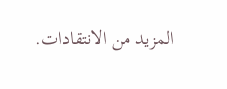المزيد من الانتقادات.